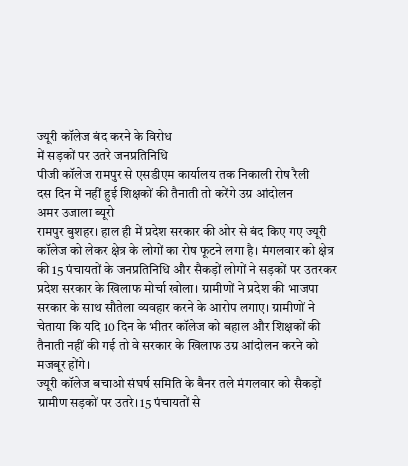ज्यूरी कॉलेज बंद करने के विरोध
में सड़कों पर उतरे जनप्रतिनिधि
पीजी कॉलेज रामपुर से एसडीएम कार्यालय तक निकाली रोष रैली
दस दिन में नहीं हुई शिक्षकों की तैनाती तो करेंगे उग्र आंदोलन
अमर उजाला ब्यूरो
रामपुर बुशहर। हाल ही में प्रदेश सरकार की ओर से बंद किए गए ज्यूरी कॉलेज को लेकर क्षेत्र के लोगों का रोष फूटने लगा है। मंगलवार को क्षेत्र की 15 पंचायतों के जनप्रतिनिधि और सैकड़ों लोगों ने सड़कों पर उतरकर प्रदेश सरकार के खिलाफ मोर्चा खोला। ग्रामीणों ने प्रदेश की भाजपा सरकार के साथ सौतेला व्यवहार करने के आरोप लगाए। ग्रामीणों ने चेताया कि यदि 10 दिन के भीतर कॉलेज को बहाल और शिक्षकों की तैनाती नहीं की गई तो वे सरकार के खिलाफ उग्र आंदोलन करने को मजबूर होंगे।
ज्यूरी कॉलेज बचाओ संघर्ष समिति के बैनर तले मंगलवार को सैकड़ों ग्रामीण सड़कों पर उतरे। 15 पंचायतों से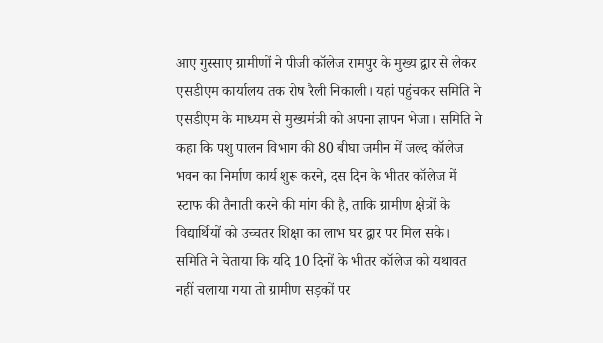आए गुस्साए ग्रामीणों ने पीजी कॉलेज रामपुर के मुख्य द्वार से लेकर एसडीएम कार्यालय तक रोष रैली निकाली। यहां पहुंचकर समिति ने एसडीएम के माध्यम से मुख्यमंत्री को अपना ज्ञापन भेजा। समिति ने कहा कि पशु पालन विभाग की 80 बीघा जमीन में जल्द कॉलेज भवन का निर्माण कार्य शुरू करने, दस दिन के भीतर कॉलेज में स्टाफ की तैनाती करने की मांग की है, ताकि ग्रामीण क्षेत्रों के विद्यार्थियों को उच्चतर शिक्षा का लाभ घर द्वार पर मिल सके। समिति ने चेताया कि यदि 10 दिनों के भीतर कॉलेज को यथावत नहीं चलाया गया तो ग्रामीण सड़कों पर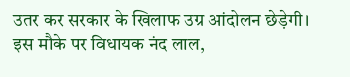उतर कर सरकार के खिलाफ उग्र आंदोलन छेड़ेगी।
इस मौके पर विधायक नंद लाल,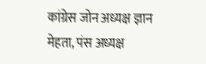कांग्रेस जोन अध्यक्ष ज्ञान मेहता, पंस अध्यक्ष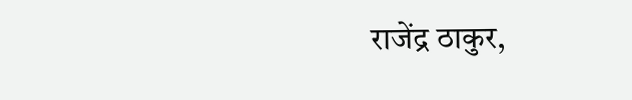राजेंद्र ठाकुर,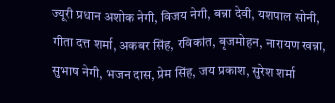ज्यूरी प्रधान अशोक नेगी, विजय नेगी, बन्ना देवी, यशपाल सोनी, गीता दत्त शर्मा, अकबर सिंह, रविकांत, बृजमोहन, नारायण खन्ना, सुभाष नेगी, भजन दास, प्रेम सिंह, जय प्रकाश, सुरेश शर्मा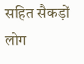सहित सैकड़ों लोग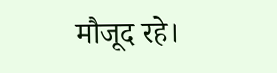मौजूद रहे।